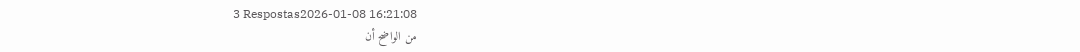3 Respostas2026-01-08 16:21:08
من الواضح أن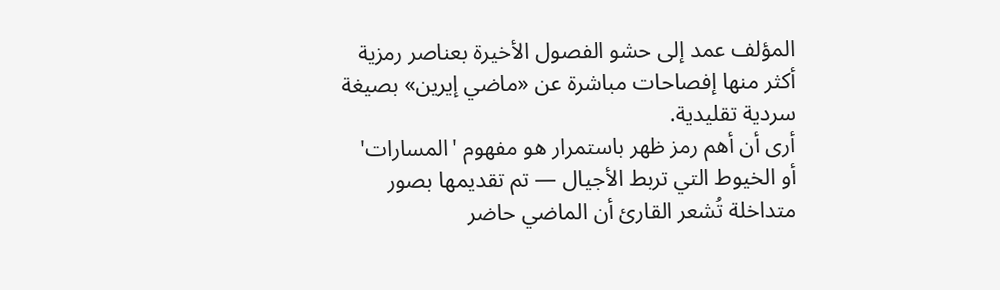المؤلف عمد إلى حشو الفصول الأخيرة بعناصر رمزية أكثر منها إفصاحات مباشرة عن «ماضي إيرين» بصيغة سردية تقليدية.
أرى أن أهم رمز ظهر باستمرار هو مفهوم 'المسارات' أو الخيوط التي تربط الأجيال — تم تقديمها بصور متداخلة تُشعر القارئ أن الماضي حاضر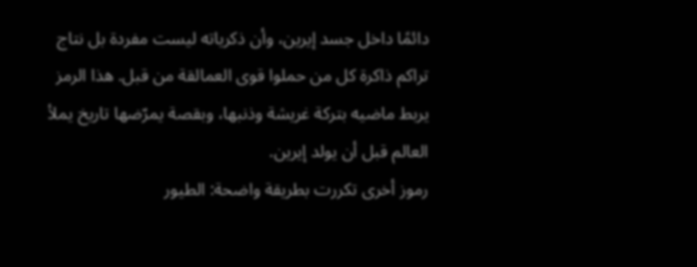دائمًا داخل جسد إيرين، وأن ذكرياته ليست مفردة بل نتاج تراكم ذاكرة كل من حملوا قوى العمالقة من قبل. هذا الرمز يربط ماضيه بتركة غريشة وذنبها، وبقصة يمرّضها تاريخ يملأ العالم قبل أن يولد إيرين.
رموز أخرى تكررت بطريقة واضحة: الطيور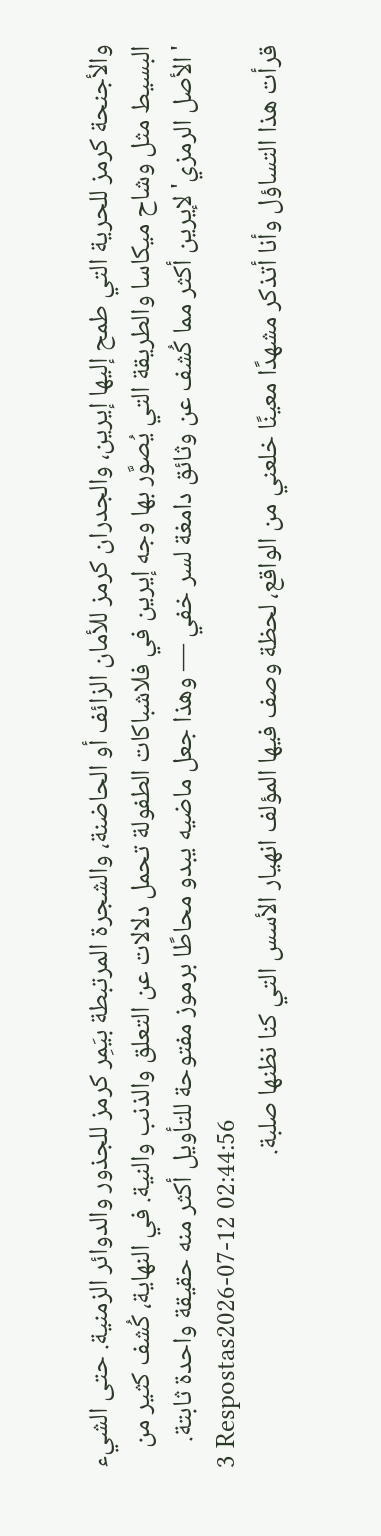والأجنحة كرمز للحرية التي طمح إليها إيرين، والجدران كرمز للأمان الزائف أو الحاضنة، والشجرة المرتبطة بيَمِر كرمز للجذور والدوائر الزمنية. حتى الشيء البسيط مثل وشاح ميكاسا والطريقة التي يُصوَّر بها وجه إيرين في فلاشباكات الطفولة تحمل دلالات عن التعلق والذنب والنية. في النهاية، كُشف كثير من 'الأصل الرمزي' لإيرين أكثر مما كُشف عن وثائق دامغة لسر خفي — وهذا جعل ماضيه يبدو محاطًا برموز مفتوحة للتأويل أكثر منه حقيقة واحدة ثابتة.
3 Respostas2026-07-12 02:44:56
قرأت هذا التساؤل وأنا أتذكر مشهدًا معينًا خلعني من الواقع، لحظة وصف فيها المؤلف انهيار الأسس التي كنا نظنها صلبة.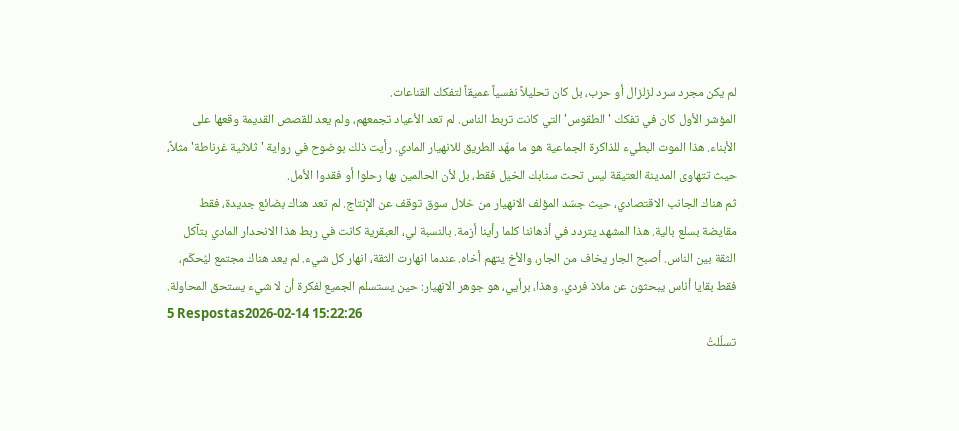لم يكن مجرد سرد لزلزال أو حرب، بل كان تحليلاً نفسياً عميقاً لتفكك القناعات.
المؤشر الأول كان في تفكك 'الطقوس' التي كانت تربط الناس. لم تعد الأعياد تجمعهم، ولم يعد للقصص القديمة وقعها على الأبناء. هذا الموت البطيء للذاكرة الجماعية هو ما مهّد الطريق للانهيار المادي. رأيت ذلك بوضوح في رواية 'ثلاثية غرناطة' مثلاً، حيث تتهاوى المدينة العتيقة ليس تحت سنابك الخيل فقط، بل لأن الحالمين بها رحلوا أو فقدوا الأمل.
ثم هناك الجانب الاقتصادي، حيث جسّد المؤلف الانهيار من خلال سوق توقف عن الإنتاج. لم تعد هناك بضائع جديدة، فقط مقايضة بسلع بالية. هذا المشهد يتردد في أذهاننا كلما رأينا أزمة. بالنسبة لي، العبقرية كانت في ربط هذا الانحدار المادي بتآكل الثقة بين الناس. أصبح الجار يخاف من الجار، والأخ يتهم أخاه. عندما انهارت الثقة، انهار كل شيء. لم يعد هناك مجتمع ليُحكَم، فقط بقايا أناس يبحثون عن ملاذ فردي. وهذا، برأيي، هو جوهر الانهيار: حين يستسلم الجميع لفكرة أن لا شيء يستحق المحاولة.
5 Respostas2026-02-14 15:22:26
تسلّلتُ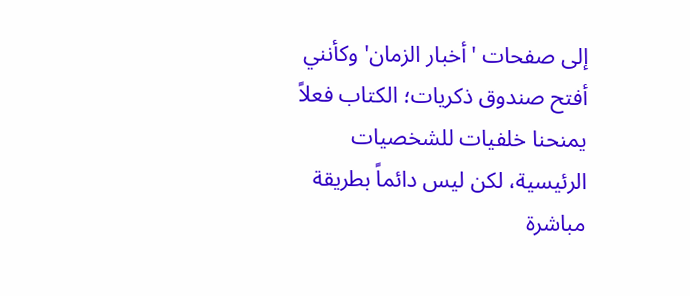إلى صفحات 'أخبار الزمان' وكأنني أفتح صندوق ذكريات؛ الكتاب فعلاً يمنحنا خلفيات للشخصيات الرئيسية، لكن ليس دائماً بطريقة مباشرة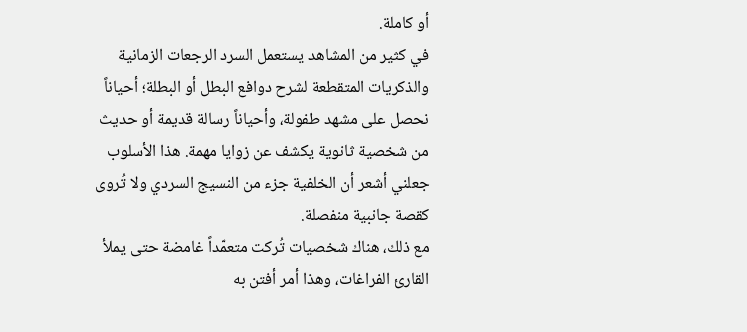أو كاملة.
في كثير من المشاهد يستعمل السرد الرجعات الزمانية والذكريات المتقطعة لشرح دوافع البطل أو البطلة؛ أحياناً نحصل على مشهد طفولة، وأحياناً رسالة قديمة أو حديث من شخصية ثانوية يكشف عن زوايا مهمة. هذا الأسلوب جعلني أشعر أن الخلفية جزء من النسيج السردي ولا تُروى كقصة جانبية منفصلة.
مع ذلك، هناك شخصيات تُركت متعمّداً غامضة حتى يملأ القارئ الفراغات، وهذا أمر أفتن به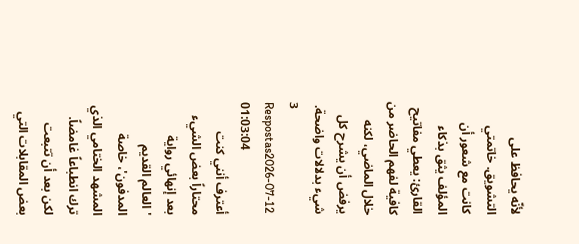لأنّه يحافظ على التشويق. خاتمتي كانت مع شعور أن المؤلف يثق بذكاء القارئ: يعطي مفاتيح كافية لفهم الحاضر من خلال الماضي، لكنه يرفض أن يشرح كل شيء بدلالات واضحة.
3 Respostas2026-07-12 01:03:04
أعترف أنني كنت محتاراً بعض الشيء بعد إنهائي رواية 'العالم القديم المدفون'، خاصة المشهد الختامي الذي ترك انطباعاً غامضاً. لكن بعد أن تتبعت بعض المقابلات التي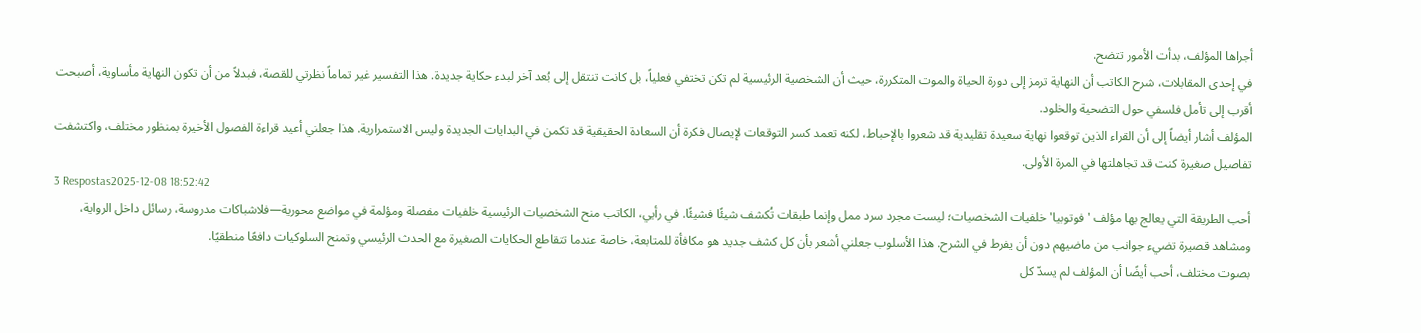أجراها المؤلف، بدأت الأمور تتضح.
في إحدى المقابلات، شرح الكاتب أن النهاية ترمز إلى دورة الحياة والموت المتكررة، حيث أن الشخصية الرئيسية لم تكن تختفي فعلياً، بل كانت تنتقل إلى بُعد آخر لبدء حكاية جديدة. هذا التفسير غير تماماً نظرتي للقصة، فبدلاً من أن تكون النهاية مأساوية، أصبحت أقرب إلى تأمل فلسفي حول التضحية والخلود.
المؤلف أشار أيضاً إلى أن القراء الذين توقعوا نهاية سعيدة تقليدية قد شعروا بالإحباط، لكنه تعمد كسر التوقعات لإيصال فكرة أن السعادة الحقيقية قد تكمن في البدايات الجديدة وليس الاستمرارية. هذا جعلني أعيد قراءة الفصول الأخيرة بمنظور مختلف، واكتشفت تفاصيل صغيرة كنت قد تجاهلتها في المرة الأولى.
3 Respostas2025-12-08 18:52:42
أحب الطريقة التي يعالج بها مؤلف 'فوتوبيا' خلفيات الشخصيات؛ ليست مجرد سرد ممل وإنما طبقات تُكشف شيئًا فشيئًا. في رأيي، الكاتب منح الشخصيات الرئيسية خلفيات مفصلة ومؤلمة في مواضع محورية—فلاشباكات مدروسة، رسائل داخل الرواية، ومشاهد قصيرة تضيء جوانب من ماضيهم دون أن يفرط في الشرح. هذا الأسلوب جعلني أشعر بأن كل كشف جديد هو مكافأة للمتابعة، خاصة عندما تتقاطع الحكايات الصغيرة مع الحدث الرئيسي وتمنح السلوكيات دافعًا منطقيًا.
بصوت مختلف، أحب أيضًا أن المؤلف لم يسدّ كل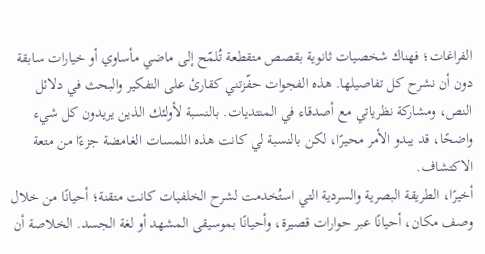الفراغات؛ فهناك شخصيات ثانوية بقصص متقطعة تُلمّح إلى ماضي مأساوي أو خيارات سابقة دون أن نشرح كل تفاصيلها. هذه الفجوات حفّزتني كقارئ على التفكير والبحث في دلائل النص، ومشاركة نظرياتي مع أصدقاء في المنتديات. بالنسبة لأولئك الذين يريدون كل شيء واضحًا، قد يبدو الأمر محيرًا، لكن بالنسبة لي كانت هذه اللمسات الغامضة جزءًا من متعة الاكتشاف.
أخيرًا، الطريقة البصرية والسردية التي استُخدمت لشرح الخلفيات كانت متقنة؛ أحيانًا من خلال وصف مكان، أحيانًا عبر حوارات قصيرة، وأحيانًا بموسيقى المشهد أو لغة الجسد. الخلاصة أن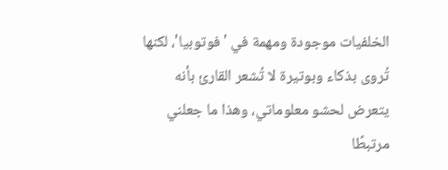الخلفيات موجودة ومهمة في 'فوتوبيا'، لكنها تُروى بذكاء وبوتيرة لا تُشعر القارئ بأنه يتعرض لحشو معلوماتي، وهذا ما جعلني مرتبطًا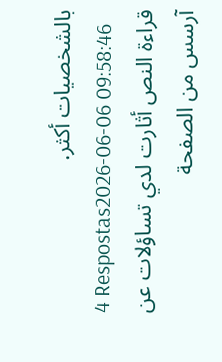بالشخصيات أكثر.
4 Respostas2026-06-06 09:58:46
قراءة النص أثارت لدي تساؤلات عن آرسس من الصفحة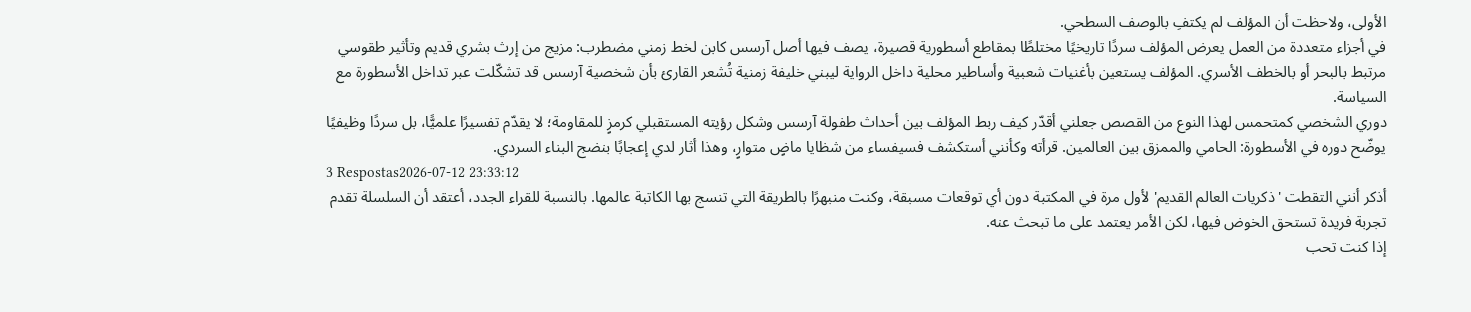الأولى، ولاحظت أن المؤلف لم يكتفِ بالوصف السطحي.
في أجزاء متعددة من العمل يعرض المؤلف سردًا تاريخيًا مختلطًا بمقاطع أسطورية قصيرة، يصف فيها أصل آرسس كابن لخط زمني مضطرب: مزيج من إرث بشري قديم وتأثير طقوسي مرتبط بالبحر أو بالخطف الأسري. المؤلف يستعين بأغنيات شعبية وأساطير محلية داخل الرواية ليبني خليفة زمنية تُشعر القارئ بأن شخصية آرسس قد تشكّلت عبر تداخل الأسطورة مع السياسة.
دوري الشخصي كمتحمس لهذا النوع من القصص جعلني أقدّر كيف ربط المؤلف بين أحداث طفولة آرسس وشكل رؤيته المستقبلي كرمزٍ للمقاومة؛ لا يقدّم تفسيرًا علميًّا، بل سردًا وظيفيًا يوضّح دوره في الأسطورة: الحامي والممزق بين العالمين. قرأته وكأنني أستكشف فسيفساء من شظايا ماضٍ متوارٍ، وهذا أثار لدي إعجابًا بنضج البناء السردي.
3 Respostas2026-07-12 23:33:12
أذكر أنني التقطت 'ذكريات العالم القديم' لأول مرة في المكتبة دون أي توقعات مسبقة، وكنت منبهرًا بالطريقة التي تنسج بها الكاتبة عالمها. بالنسبة للقراء الجدد، أعتقد أن السلسلة تقدم تجربة فريدة تستحق الخوض فيها، لكن الأمر يعتمد على ما تبحث عنه.
إذا كنت تحب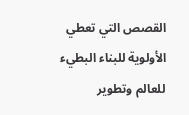القصص التي تعطي الأولوية للبناء البطيء للعالم وتطوير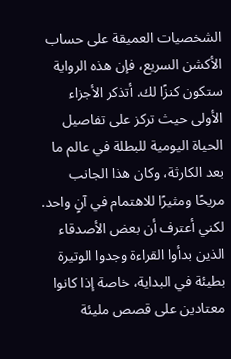الشخصيات العميقة على حساب الأكشن السريع، فإن هذه الرواية ستكون كنزًا لك. أتذكر الأجزاء الأولى حيث تركز على تفاصيل الحياة اليومية للبطلة في عالم ما بعد الكارثة، وكان هذا الجانب مريحًا ومثيرًا للاهتمام في آنٍ واحد. لكني أعترف أن بعض الأصدقاء الذين بدأوا القراءة وجدوا الوتيرة بطيئة في البداية، خاصة إذا كانوا معتادين على قصص مليئة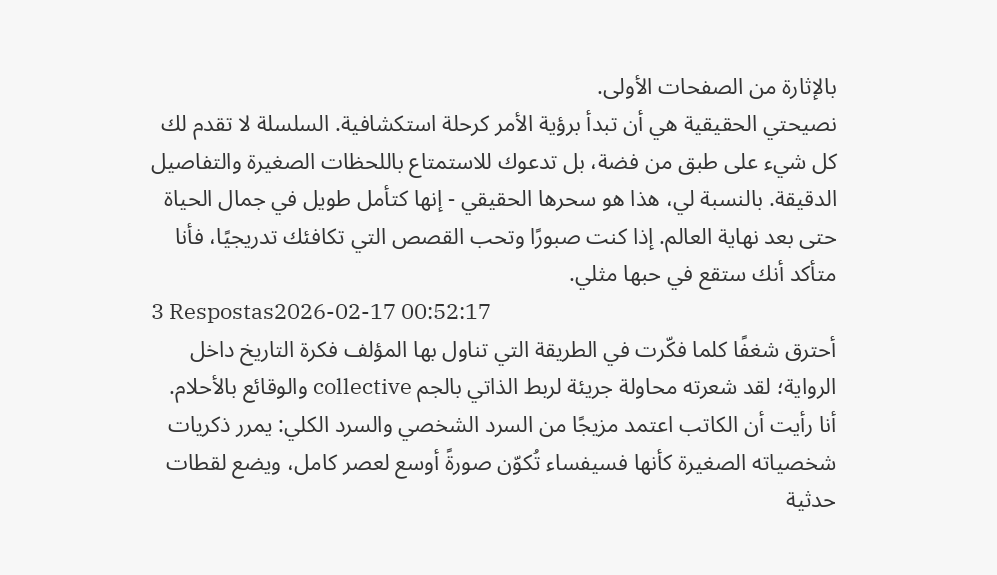بالإثارة من الصفحات الأولى.
نصيحتي الحقيقية هي أن تبدأ برؤية الأمر كرحلة استكشافية. السلسلة لا تقدم لك كل شيء على طبق من فضة، بل تدعوك للاستمتاع باللحظات الصغيرة والتفاصيل الدقيقة. بالنسبة لي، هذا هو سحرها الحقيقي - إنها كتأمل طويل في جمال الحياة حتى بعد نهاية العالم. إذا كنت صبورًا وتحب القصص التي تكافئك تدريجيًا، فأنا متأكد أنك ستقع في حبها مثلي.
3 Respostas2026-02-17 00:52:17
أحترق شغفًا كلما فكّرت في الطريقة التي تناول بها المؤلف فكرة التاريخ داخل الرواية؛ لقد شعرته محاولة جريئة لربط الذاتي بالجم collective والوقائع بالأحلام. أنا رأيت أن الكاتب اعتمد مزيجًا من السرد الشخصي والسرد الكلي: يمرر ذكريات شخصياته الصغيرة كأنها فسيفساء تُكوّن صورةً أوسع لعصر كامل، ويضع لقطات حدثية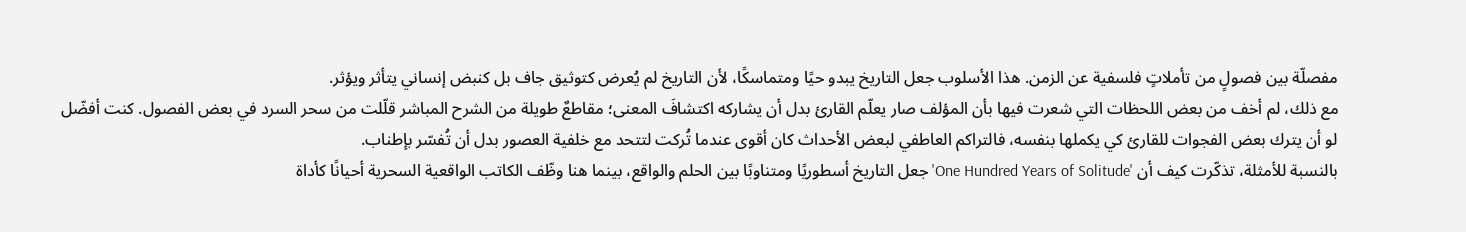مفصلّة بين فصولٍ من تأملاتٍ فلسفية عن الزمن. هذا الأسلوب جعل التاريخ يبدو حيًا ومتماسكًا، لأن التاريخ لم يُعرض كتوثيق جاف بل كنبض إنساني يتأثر ويؤثر.
مع ذلك، لم أخف من بعض اللحظات التي شعرت فيها بأن المؤلف صار يعلّم القارئ بدل أن يشاركه اكتشافَ المعنى؛ مقاطعٌ طويلة من الشرح المباشر قلّلت من سحر السرد في بعض الفصول. كنت أفضّل لو أن يترك بعض الفجوات للقارئ كي يكملها بنفسه، فالتراكم العاطفي لبعض الأحداث كان أقوى عندما تُركت لتتحد مع خلفية العصور بدل أن تُفسّر بإطناب.
بالنسبة للأمثلة، تذكّرت كيف أن 'One Hundred Years of Solitude' جعل التاريخ أسطوريًا ومتناوبًا بين الحلم والواقع، بينما هنا وظّف الكاتب الواقعية السحرية أحيانًا كأداة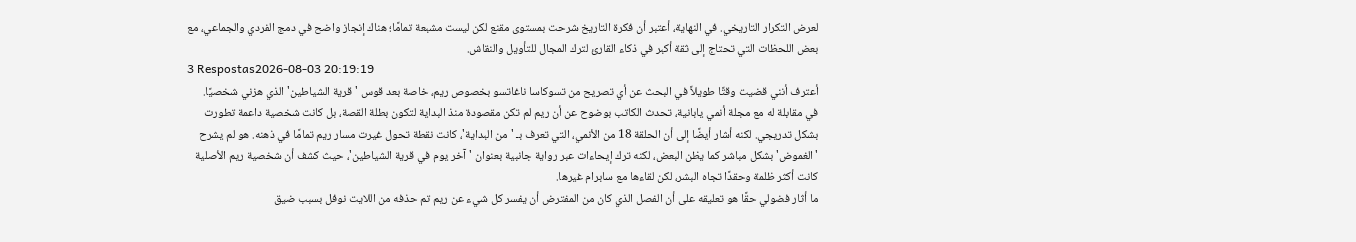لعرض التكرار التاريخي. في النهاية، أعتبر أن فكرة التاريخ شرحت بمستوى مقنع لكن ليست مشبعة تمامًا؛ هناك إنجاز واضح في دمج الفردي والجماعي، مع بعض اللحظات التي تحتاج إلى ثقة أكبر في ذكاء القارئ لترك المجال للتأويل والنقاش.
3 Respostas2026-08-03 20:19:19
أعترف أنني قضيت وقتًا طويلاً في البحث عن أي تصريح من تسوكاسا ناغاتسو بخصوص ريم، خاصة بعد قوس 'قرية الشياطين' الذي هزني شخصيًا.
في مقابلة له مع مجلة أنمي يابانية، تحدث الكاتب بوضوح عن أن ريم لم تكن مقصودة منذ البداية لتكون بطلة القصة، بل كانت شخصية داعمة تطورت بشكل تدريجي. لكنه أشار أيضًا إلى أن الحلقة 18 من الأنمي، التي تعرف بـ 'من البداية'، كانت نقطة تحول غيرت مسار ريم تمامًا في ذهنه. هو لم يشرح 'الغموض' بشكل مباشر كما يظن البعض، لكنه ترك إيحاءات عبر رواية جانبية بعنوان 'آخر يوم في قرية الشياطين'، حيث كشف أن شخصية ريم الأصلية كانت أكثر ظلمة وحقدًا تجاه البشر، لكن لقاءها مع سابرام غيرها.
ما أثار فضولي حقًا هو تعليقه على أن الفصل الذي كان من المفترض أن يفسر كل شيء عن ريم تم حذفه من اللايت نوفل بسبب ضيق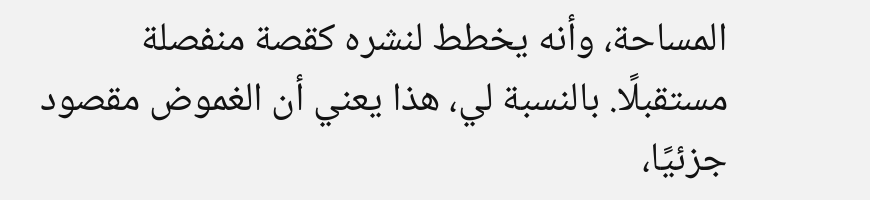المساحة، وأنه يخطط لنشره كقصة منفصلة مستقبلًا. بالنسبة لي، هذا يعني أن الغموض مقصود جزئيًا،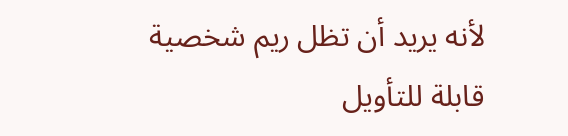لأنه يريد أن تظل ريم شخصية قابلة للتأويل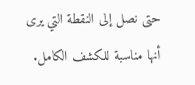حتى نصل إلى النقطة التي يرى أنها مناسبة للكشف الكامل.